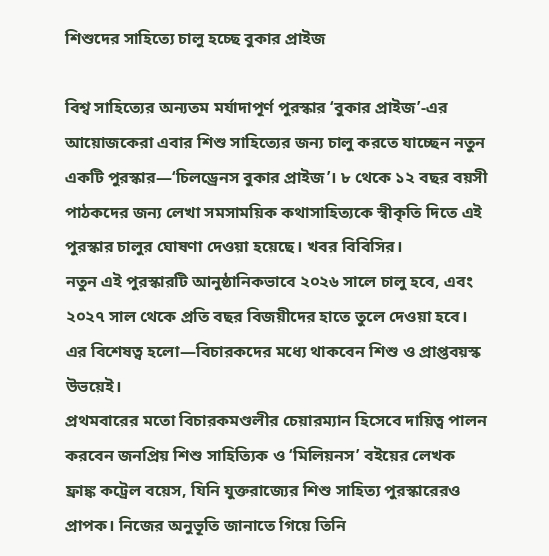শিশুদের সাহিত্যে চালু হচ্ছে বুকার প্রাইজ

বিশ্ব সাহিত্যের অন্যতম মর্যাদাপূর্ণ পুরস্কার ‘বুকার প্রাইজ’-এর আয়োজকেরা এবার শিশু সাহিত্যের জন্য চালু করতে যাচ্ছেন নতুন একটি পুরস্কার—‘চিলড্রেনস বুকার প্রাইজ’। ৮ থেকে ১২ বছর বয়সী পাঠকদের জন্য লেখা সমসাময়িক কথাসাহিত্যকে স্বীকৃতি দিতে এই পুরস্কার চালুর ঘোষণা দেওয়া হয়েছে। খবর বিবিসির।
নতুন এই পুরস্কারটি আনুষ্ঠানিকভাবে ২০২৬ সালে চালু হবে, এবং ২০২৭ সাল থেকে প্রতি বছর বিজয়ীদের হাতে তুলে দেওয়া হবে। এর বিশেষত্ব হলো—বিচারকদের মধ্যে থাকবেন শিশু ও প্রাপ্তবয়স্ক উভয়েই।
প্রথমবারের মতো বিচারকমণ্ডলীর চেয়ারম্যান হিসেবে দায়িত্ব পালন করবেন জনপ্রিয় শিশু সাহিত্যিক ও ‘মিলিয়নস’ বইয়ের লেখক ফ্রাঙ্ক কট্রেল বয়েস, যিনি যুক্তরাজ্যের শিশু সাহিত্য পুরস্কারেরও প্রাপক। নিজের অনুভূতি জানাতে গিয়ে তিনি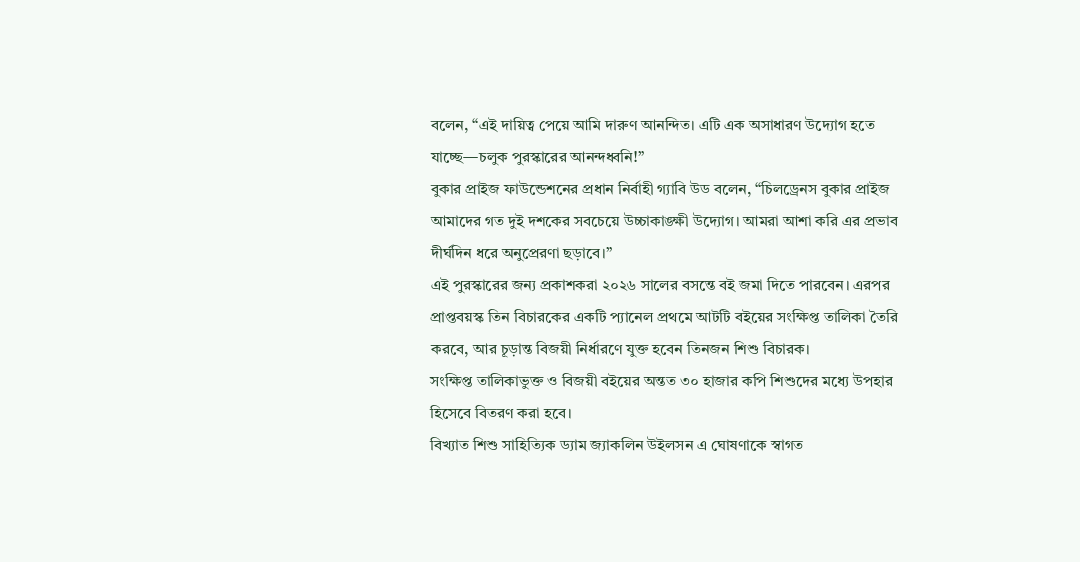বলেন, “এই দায়িত্ব পেয়ে আমি দারুণ আনন্দিত। এটি এক অসাধারণ উদ্যোগ হতে যাচ্ছে—চলুক পুরস্কারের আনন্দধ্বনি!”
বুকার প্রাইজ ফাউন্ডেশনের প্রধান নির্বাহী গ্যাবি উড বলেন, “চিলড্রেনস বুকার প্রাইজ আমাদের গত দুই দশকের সবচেয়ে উচ্চাকাঙ্ক্ষী উদ্যোগ। আমরা আশা করি এর প্রভাব দীর্ঘদিন ধরে অনুপ্রেরণা ছড়াবে।”
এই পুরস্কারের জন্য প্রকাশকরা ২০২৬ সালের বসন্তে বই জমা দিতে পারবেন। এরপর প্রাপ্তবয়স্ক তিন বিচারকের একটি প্যানেল প্রথমে আটটি বইয়ের সংক্ষিপ্ত তালিকা তৈরি করবে, আর চূড়ান্ত বিজয়ী নির্ধারণে যুক্ত হবেন তিনজন শিশু বিচারক।
সংক্ষিপ্ত তালিকাভুক্ত ও বিজয়ী বইয়ের অন্তত ৩০ হাজার কপি শিশুদের মধ্যে উপহার হিসেবে বিতরণ করা হবে।
বিখ্যাত শিশু সাহিত্যিক ড্যাম জ্যাকলিন উইলসন এ ঘোষণাকে স্বাগত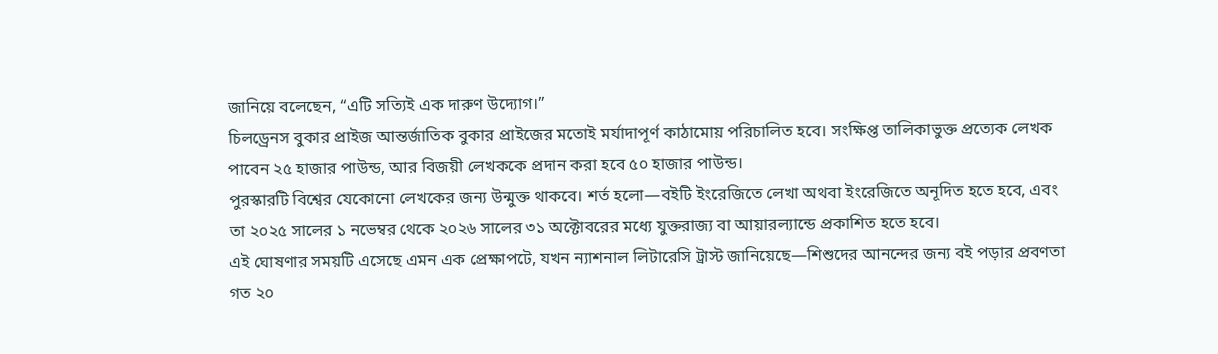জানিয়ে বলেছেন, “এটি সত্যিই এক দারুণ উদ্যোগ।”
চিলড্রেনস বুকার প্রাইজ আন্তর্জাতিক বুকার প্রাইজের মতোই মর্যাদাপূর্ণ কাঠামোয় পরিচালিত হবে। সংক্ষিপ্ত তালিকাভুক্ত প্রত্যেক লেখক পাবেন ২৫ হাজার পাউন্ড, আর বিজয়ী লেখককে প্রদান করা হবে ৫০ হাজার পাউন্ড।
পুরস্কারটি বিশ্বের যেকোনো লেখকের জন্য উন্মুক্ত থাকবে। শর্ত হলো—বইটি ইংরেজিতে লেখা অথবা ইংরেজিতে অনূদিত হতে হবে, এবং তা ২০২৫ সালের ১ নভেম্বর থেকে ২০২৬ সালের ৩১ অক্টোবরের মধ্যে যুক্তরাজ্য বা আয়ারল্যান্ডে প্রকাশিত হতে হবে।
এই ঘোষণার সময়টি এসেছে এমন এক প্রেক্ষাপটে, যখন ন্যাশনাল লিটারেসি ট্রাস্ট জানিয়েছে—শিশুদের আনন্দের জন্য বই পড়ার প্রবণতা গত ২০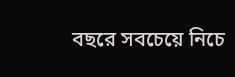বছরে সবচেয়ে নিচে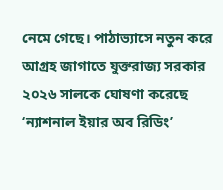নেমে গেছে। পাঠাভ্যাসে নতুন করে আগ্রহ জাগাতে যুক্তরাজ্য সরকার ২০২৬ সালকে ঘোষণা করেছে ‘ন্যাশনাল ইয়ার অব রিডিং’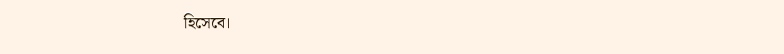হিসেবে।